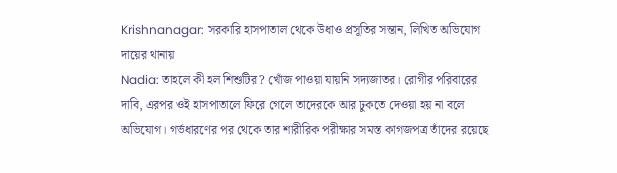Krishnanagar: সরকারি হাসপাতাল থেকে উধাও প্রসূতির সন্তান, লিখিত অভিযোগ দায়ের থানায়
Nadia: তাহলে কী হল শিশুটির? খোঁজ পাওয়া যায়নি সদ্যজাতর। রোগীর পরিবারের দাবি, এরপর ওই হাসপাতালে ফিরে গেলে তাদেরকে আর ঢুকতে দেওয়া হয় না বলে অভিযোগ। গর্ভধারণের পর থেকে তার শারীরিক পরীক্ষার সমস্ত কাগজপত্র তাঁদের রয়েছে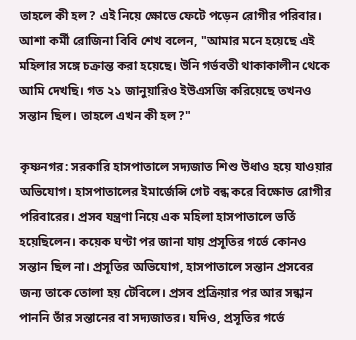তাহলে কী হল? এই নিয়ে ক্ষোভে ফেটে পড়েন রোগীর পরিবার। আশা কর্মী রোজিনা বিবি শেখ বলেন, "আমার মনে হয়েছে এই মহিলার সঙ্গে চক্রান্ত করা হয়েছে। উনি গর্ভবতী থাকাকালীন থেকে আমি দেখছি। গত ২১ জানুয়ারিও ইউএসজি করিয়েছে তখনও সন্তান ছিল। তাহলে এখন কী হল?"

কৃষ্ণনগর: সরকারি হাসপাতালে সদ্যজাত শিশু উধাও হয়ে যাওয়ার অভিযোগ। হাসপাতালের ইমার্জেন্সি গেট বন্ধ করে বিক্ষোভ রোগীর পরিবারের। প্রসব যন্ত্রণা নিয়ে এক মহিলা হাসপাতালে ভর্তি হয়েছিলেন। কয়েক ঘণ্টা পর জানা যায় প্রসূতির গর্ভে কোনও সন্তান ছিল না। প্রসূতির অভিযোগ, হাসপাতালে সন্তান প্রসবের জন্য তাকে তোলা হয় টেবিলে। প্রসব প্রক্রিয়ার পর আর সন্ধান পাননি তাঁর সন্তানের বা সদ্যজাতর। যদিও, প্রসূতির গর্ভে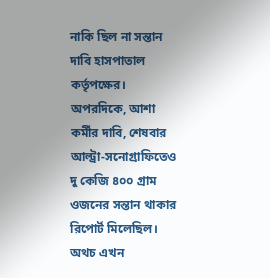নাকি ছিল না সন্তান দাবি হাসপাতাল কর্তৃপক্ষের। অপরদিকে, আশা কর্মীর দাবি, শেষবার আল্ট্রা-সনোগ্রাফিতেও দু কেজি ৪০০ গ্রাম ওজনের সন্তান থাকার রিপোর্ট মিলেছিল। অথচ এখন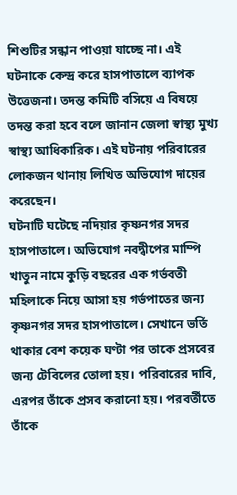শিশুটির সন্ধান পাওয়া যাচ্ছে না। এই ঘটনাকে কেন্দ্র করে হাসপাতালে ব্যাপক উত্তেজনা। তদন্ত কমিটি বসিয়ে এ বিষয়ে তদন্ত করা হবে বলে জানান জেলা স্বাস্থ্য মুখ্য স্বাস্থ্য আধিকারিক। এই ঘটনায় পরিবারের লোকজন থানায় লিখিত অভিযোগ দায়ের করেছেন।
ঘটনাটি ঘটেছে নদিয়ার কৃষ্ণনগর সদর হাসপাতালে। অভিযোগ নবদ্বীপের মাম্পি খাতুন নামে কুড়ি বছরের এক গর্ভবতী মহিলাকে নিয়ে আসা হয় গর্ভপাতের জন্য কৃষ্ণনগর সদর হাসপাতালে। সেখানে ভর্তি থাকার বেশ কয়েক ঘণ্টা পর তাকে প্রসবের জন্য টেবিলের তোলা হয়। পরিবারের দাবি, এরপর তাঁকে প্রসব করানো হয়। পরবর্তীতে তাঁকে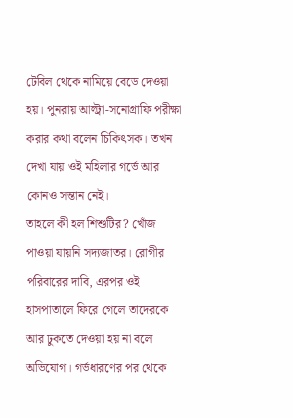টেবিল থেকে নামিয়ে বেডে দেওয়া হয়। পুনরায় আল্ট্রা-সনোগ্রাফি পরীক্ষা করার কথা বলেন চিকিৎসক। তখন দেখা যায় ওই মহিলার গর্ভে আর কোনও সন্তান নেই।
তাহলে কী হল শিশুটির? খোঁজ পাওয়া যায়নি সদ্যজাতর। রোগীর পরিবারের দাবি, এরপর ওই হাসপাতালে ফিরে গেলে তাদেরকে আর ঢুকতে দেওয়া হয় না বলে অভিযোগ। গর্ভধারণের পর থেকে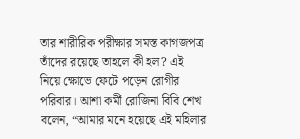তার শারীরিক পরীক্ষার সমস্ত কাগজপত্র তাঁদের রয়েছে তাহলে কী হল? এই নিয়ে ক্ষোভে ফেটে পড়েন রোগীর পরিবার। আশা কর্মী রোজিনা বিবি শেখ বলেন, “আমার মনে হয়েছে এই মহিলার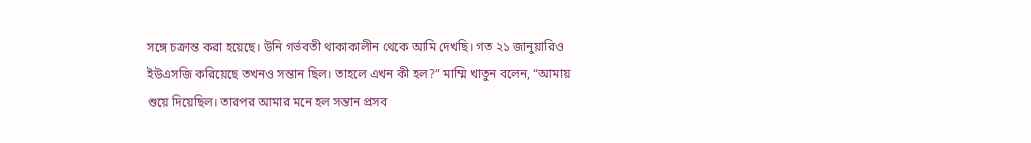সঙ্গে চক্রান্ত করা হয়েছে। উনি গর্ভবতী থাকাকালীন থেকে আমি দেখছি। গত ২১ জানুয়ারিও ইউএসজি করিয়েছে তখনও সন্তান ছিল। তাহলে এখন কী হল?” মাম্মি খাতুন বলেন, “আমায় শুয়ে দিয়েছিল। তারপর আমার মনে হল সন্তান প্রসব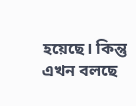হয়েছে। কিন্তু এখন বলছে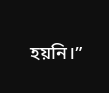হয়নি।”